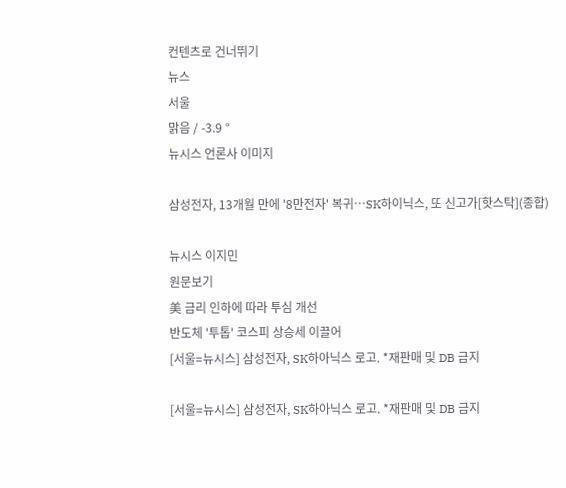컨텐츠로 건너뛰기
뉴스
서울
맑음 / -3.9 °
뉴시스 언론사 이미지

삼성전자, 13개월 만에 '8만전자' 복귀…SK하이닉스, 또 신고가[핫스탁](종합)

뉴시스 이지민
원문보기
美 금리 인하에 따라 투심 개선
반도체 '투톱' 코스피 상승세 이끌어
[서울=뉴시스] 삼성전자, SK하아닉스 로고. *재판매 및 DB 금지

[서울=뉴시스] 삼성전자, SK하아닉스 로고. *재판매 및 DB 금지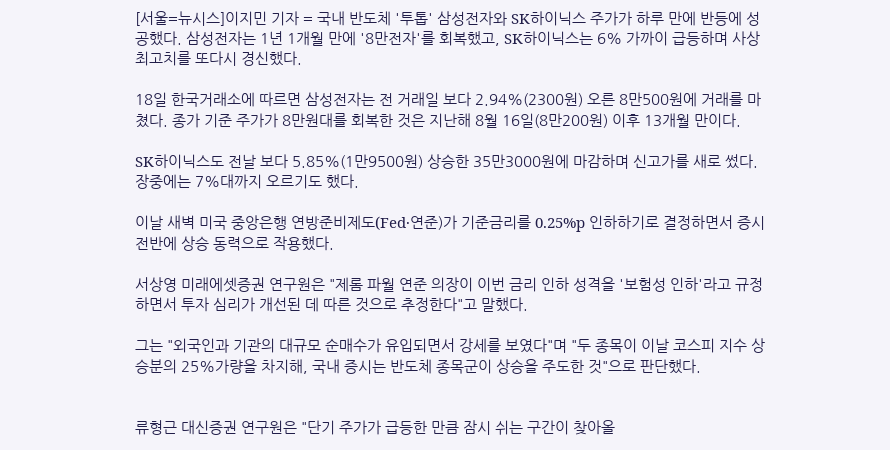[서울=뉴시스]이지민 기자 = 국내 반도체 '투톱' 삼성전자와 SK하이닉스 주가가 하루 만에 반등에 성공했다. 삼성전자는 1년 1개월 만에 '8만전자'를 회복했고, SK하이닉스는 6% 가까이 급등하며 사상 최고치를 또다시 경신했다.

18일 한국거래소에 따르면 삼성전자는 전 거래일 보다 2.94%(2300원) 오른 8만500원에 거래를 마쳤다. 종가 기준 주가가 8만원대를 회복한 것은 지난해 8월 16일(8만200원) 이후 13개월 만이다.

SK하이닉스도 전날 보다 5.85%(1만9500원) 상승한 35만3000원에 마감하며 신고가를 새로 썼다. 장중에는 7%대까지 오르기도 했다.

이날 새벽 미국 중앙은행 연방준비제도(Fed·연준)가 기준금리를 0.25%p 인하하기로 결정하면서 증시 전반에 상승 동력으로 작용했다.

서상영 미래에셋증권 연구원은 "제롬 파월 연준 의장이 이번 금리 인하 성격을 '보험성 인하'라고 규정하면서 투자 심리가 개선된 데 따른 것으로 추정한다"고 말했다.

그는 "외국인과 기관의 대규모 순매수가 유입되면서 강세를 보였다"며 "두 종목이 이날 코스피 지수 상승분의 25%가량을 차지해, 국내 증시는 반도체 종목군이 상승을 주도한 것"으로 판단했다.


류형근 대신증권 연구원은 "단기 주가가 급등한 만큼 잠시 쉬는 구간이 찾아올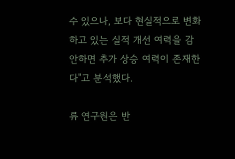수 있으나, 보다 현실적으로 변화하고 있는 실적 개선 여력을 감안하면 추가 상승 여력이 존재한다"고 분석했다.

류 연구원은 반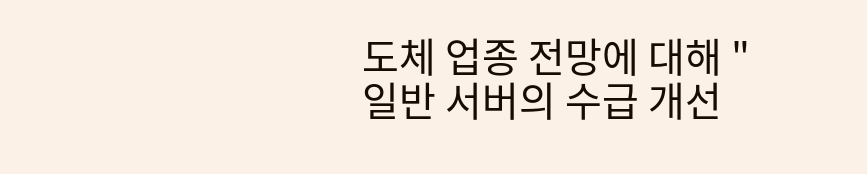도체 업종 전망에 대해 "일반 서버의 수급 개선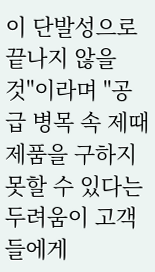이 단발성으로 끝나지 않을 것"이라며 "공급 병목 속 제때 제품을 구하지 못할 수 있다는 두려움이 고객들에게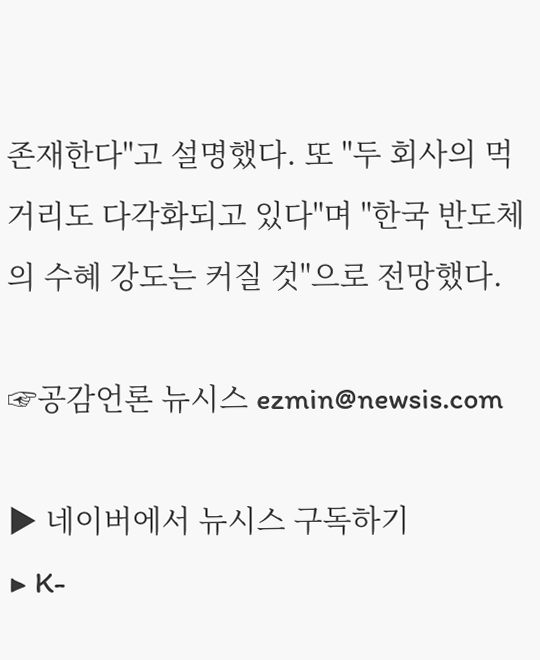존재한다"고 설명했다. 또 "두 회사의 먹거리도 다각화되고 있다"며 "한국 반도체의 수혜 강도는 커질 것"으로 전망했다.

☞공감언론 뉴시스 ezmin@newsis.com

▶ 네이버에서 뉴시스 구독하기
▶ K-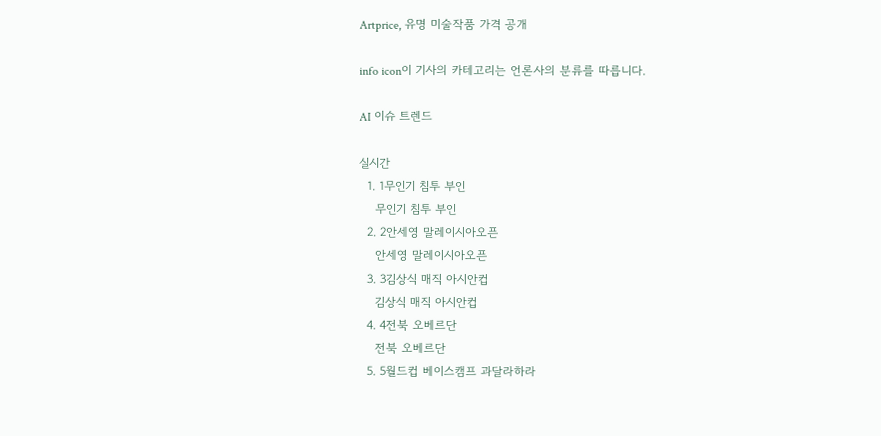Artprice, 유명 미술작품 가격 공개

info icon이 기사의 카테고리는 언론사의 분류를 따릅니다.

AI 이슈 트렌드

실시간
  1. 1무인기 침투 부인
    무인기 침투 부인
  2. 2안세영 말레이시아오픈
    안세영 말레이시아오픈
  3. 3김상식 매직 아시안컵
    김상식 매직 아시안컵
  4. 4전북 오베르단
    전북 오베르단
  5. 5월드컵 베이스캠프 과달라하라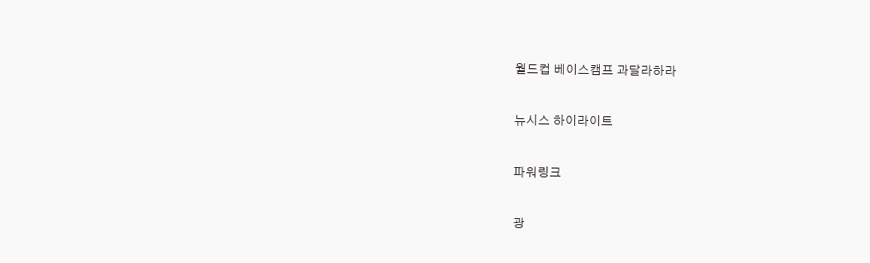월드컵 베이스캠프 과달라하라

뉴시스 하이라이트

파워링크

광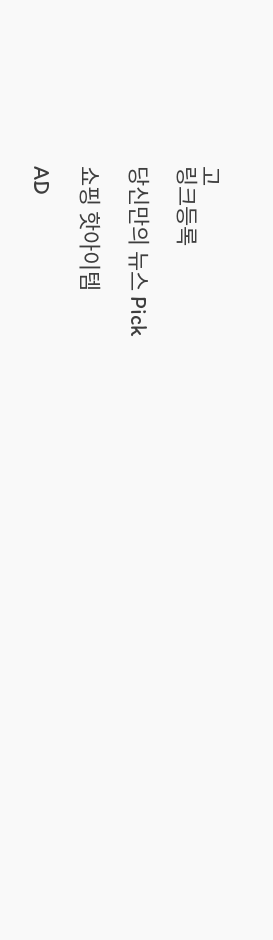고
링크등록

당신만의 뉴스 Pick

쇼핑 핫아이템

AD